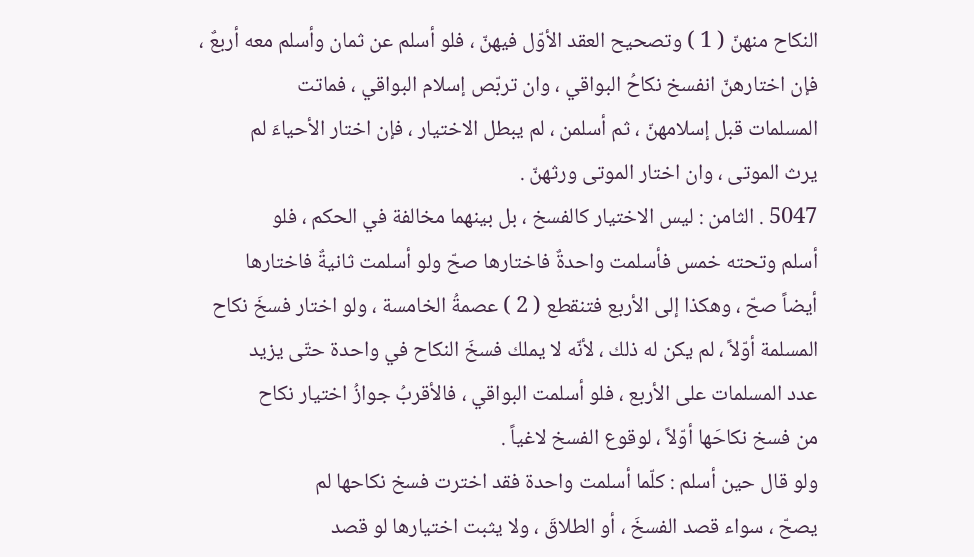النكاح منهنّ ( 1 ) وتصحيح العقد الأوّل فيهنّ ، فلو أسلم عن ثمان وأسلم معه أربعٌ ،
فإن اختارهنّ انفسخ نكاحُ البواقي ، وان تربّص إسلام البواقي ، فماتت
المسلمات قبل إسلامهنّ ، ثم أسلمن ، لم يبطل الاختيار ، فإن اختار الأحياءَ لم
يرث الموتى ، وان اختار الموتى ورثهنّ .
5047 . الثامن : ليس الاختيار كالفسخ ، بل بينهما مخالفة في الحكم ، فلو
أسلم وتحته خمس فأسلمت واحدةٌ فاختارها صحّ ولو أسلمت ثانيةٌ فاختارها
أيضاً صحّ ، وهكذا إلى الأربع فتنقطع ( 2 ) عصمةُ الخامسة ، ولو اختار فسخَ نكاح
المسلمة أوّلاً ، لم يكن له ذلك ، لأنّه لا يملك فسخَ النكاح في واحدة حتّى يزيد
عدد المسلمات على الأربع ، فلو أسلمت البواقي ، فالأقربُ جوازُ اختيار نكاح
من فسخ نكاحَها أوّلاً ، لوقوع الفسخ لاغياً .
ولو قال حين أسلم : كلّما أسلمت واحدة فقد اخترت فسخ نكاحها لم
يصحّ ، سواء قصد الفسخَ ، أو الطلاقَ ، ولا يثبت اختيارها لو قصد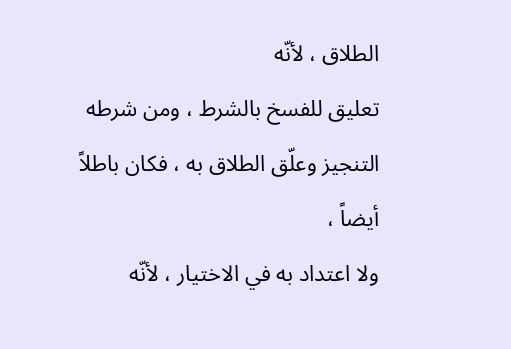الطلاق ، لأنّه
تعليق للفسخ بالشرط ، ومن شرطه التنجيز وعلّق الطلاق به ، فكان باطلاً أيضاً ،
ولا اعتداد به في الاختيار ، لأنّه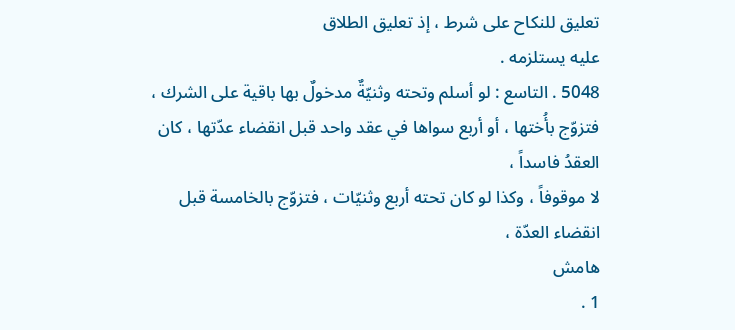تعليق للنكاح على شرط ، إذ تعليق الطلاق
عليه يستلزمه .
5048 . التاسع : لو أسلم وتحته وثنيّةٌ مدخولٌ بها باقية على الشرك ،
فتزوّج بأُختها ، أو أربع سواها في عقد واحد قبل انقضاء عدّتها ، كان العقدُ فاسداً ،
لا موقوفاً ، وكذا لو كان تحته أربع وثنيّات ، فتزوّج بالخامسة قبل انقضاء العدّة ،
هامش
1 .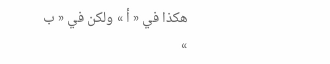هكذا في « أ » ولكن في « ب »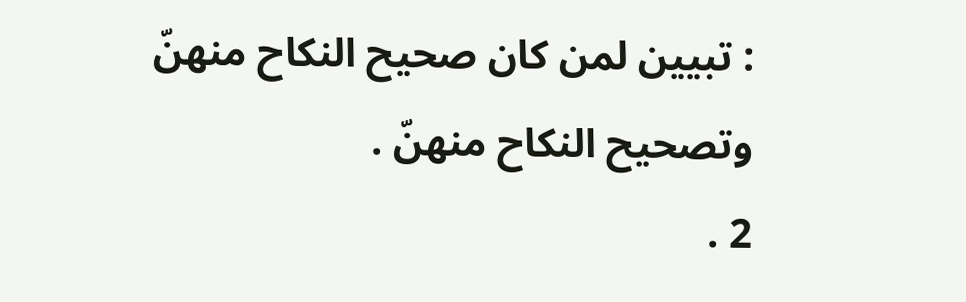: تبيين لمن كان صحيح النكاح منهنّ وتصحيح النكاح منهنّ .
2 .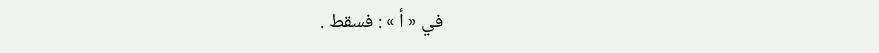في « أ » : فسقط .